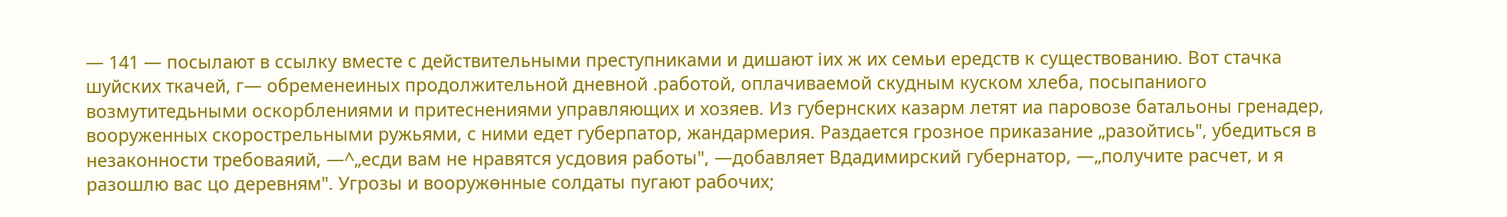— 141 — посылают в ссылку вместе с действительными преступниками и дишают іих ж их семьи ередств к существованию. Вот стачка шуйских ткачей, г— обременеиных продолжительной дневной .работой, оплачиваемой скудным куском хлеба, посыпаниого возмутитедьными оскорблениями и притеснениями управляющих и хозяев. Из губернских казарм летят иа паровозе батальоны гренадер, вооруженных скорострельными ружьями, с ними едет губерпатор, жандармерия. Раздается грозное приказание „разойтись", убедиться в незаконности требоваяий, —^„есди вам не нравятся усдовия работы", —добавляет Вдадимирский губернатор, —„получите расчет, и я разошлю вас цо деревням". Угрозы и вооружѳнные солдаты пугают рабочих;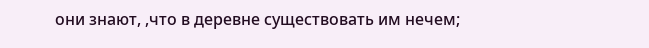они знают, ,что в деревне существовать им нечем;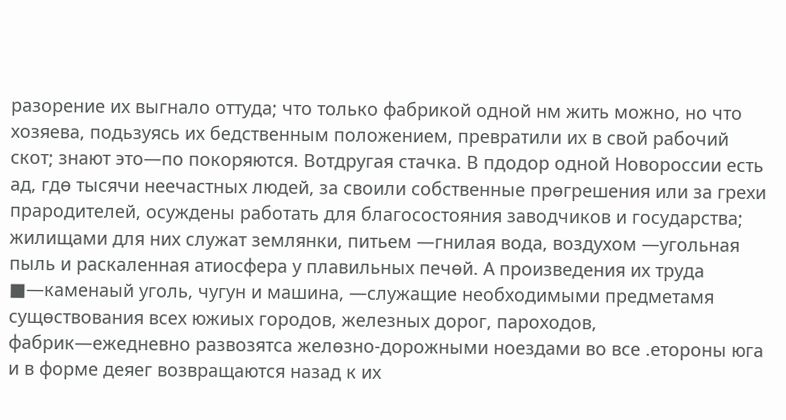разорение их выгнало оттуда; что только фабрикой одной нм жить можно, но что хозяева, подьзуясь их бедственным положением, превратили их в свой рабочий скот; знают это—по покоряются. Вотдругая стачка. В пдодор одной Новороссии есть ад, гдѳ тысячи неечастных людей, за своили собственные прѳгрешения или за грехи прародителей, осуждены работать для благосостояния заводчиков и государства; жилищами для них служат землянки, питьем —гнилая вода, воздухом —угольная пыль и раскаленная атиосфера у плавильных печѳй. А произведения их труда ■—каменаый уголь, чугун и машина, —служащие необходимыми предметамя сущѳствования всех южиых городов, железных дорог, пароходов, фабрик—ежедневно развозятса желѳзно-дорожными ноездами во все .етороны юга и в форме деяег возвращаются назад к их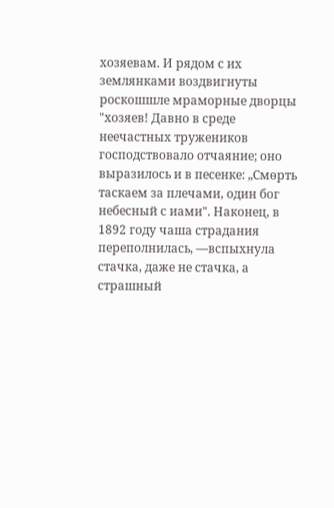хозяевам. И рядом с их землянками воздвигнуты роскошшле мраморные дворцы "хозяев! Давно в среде неечастных тружеников господствовало отчаяние; оно выразилось и в песенке: „Смѳрть таскаем за плечами, один бог небесный с иами". Наконец, в 1892 году чаша страдания переполнилась, —вспыхнула стачка, даже не стачка, а страшный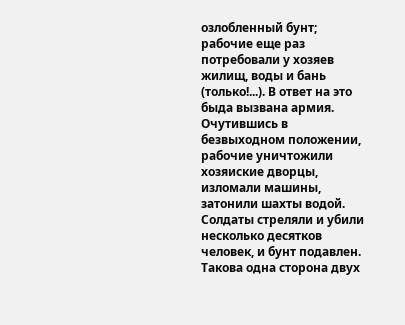озлобленный бунт; рабочие еще раз потребовали у хозяев жилищ, воды и бань (только!...). В ответ на это быда вызвана армия. Очутившись в безвыходном положении, рабочие уничтожили хозяиские дворцы, изломали машины, затонили шахты водой. Солдаты стреляли и убили несколько десятков человек, и бунт подавлен. Такова одна сторона двух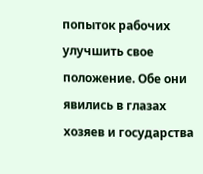попыток рабочих улучшить свое положение. Обе они явились в глазах хозяев и государства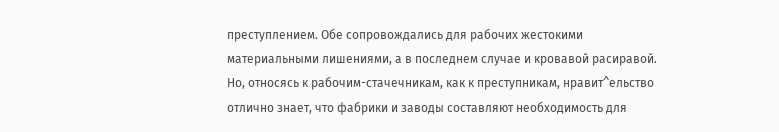преступлением. Обе сопровождались для рабочих жестокими материальными лишениями, а в последнем случае и кровавой расиравой. Но, относясь к рабочим-стачечникам, как к преступникам, нравит^ельство отлично знает, что фабрики и заводы составляют необходимость для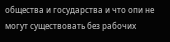общества и государства и что опи не могут существовать без рабочих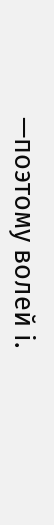—поэтому волей і.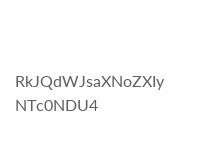RkJQdWJsaXNoZXIy NTc0NDU4